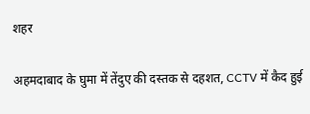शहर

अहमदाबाद के घुमा में तेंदुए की दस्तक से दहशत, CCTV में कैद हुई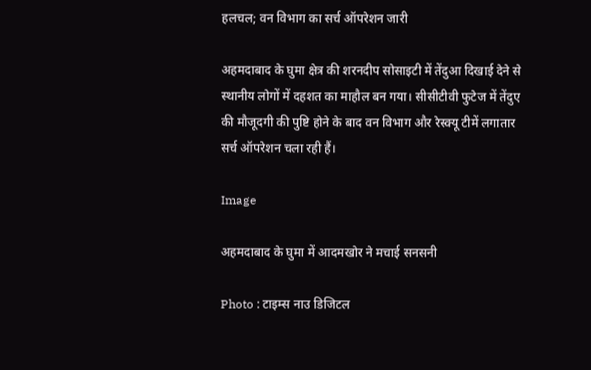हलचल; वन विभाग का सर्च ऑपरेशन जारी

अहमदाबाद के घुमा क्षेत्र की शरनदीप सोसाइटी में तेंदुआ दिखाई देने से स्थानीय लोगों में दहशत का माहौल बन गया। सीसीटीवी फुटेज में तेंदुए की मौजूदगी की पुष्टि होने के बाद वन विभाग और रेस्क्यू टीमें लगातार सर्च ऑपरेशन चला रही हैं।

Image

अहमदाबाद के घुमा में आदमखोर ने मचाई सनसनी

Photo : टाइम्स नाउ डिजिटल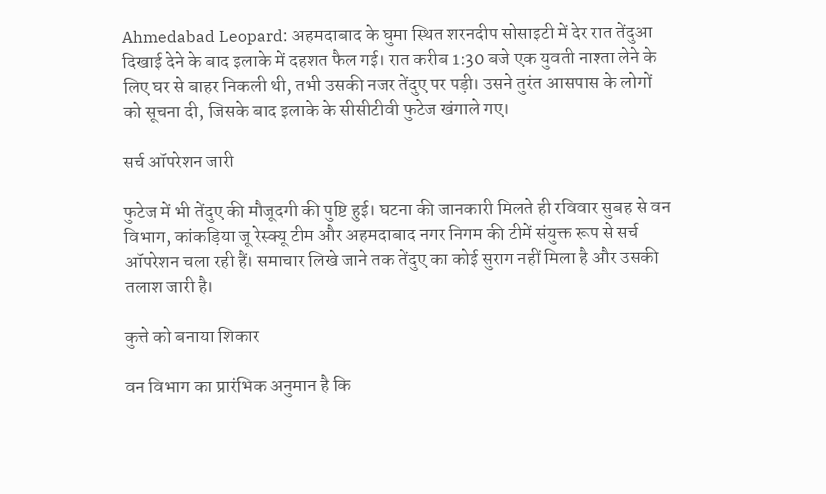Ahmedabad Leopard: अहमदाबाद के घुमा स्थित शरनदीप सोसाइटी में देर रात तेंदुआ दिखाई देने के बाद इलाके में दहशत फैल गई। रात करीब 1:30 बजे एक युवती नाश्ता लेने के लिए घर से बाहर निकली थी, तभी उसकी नजर तेंदुए पर पड़ी। उसने तुरंत आसपास के लोगों को सूचना दी, जिसके बाद इलाके के सीसीटीवी फुटेज खंगाले गए।

सर्च ऑपरेशन जारी

फुटेज में भी तेंदुए की मौजूदगी की पुष्टि हुई। घटना की जानकारी मिलते ही रविवार सुबह से वन विभाग, कांकड़िया जू रेस्क्यू टीम और अहमदाबाद नगर निगम की टीमें संयुक्त रूप से सर्च ऑपरेशन चला रही हैं। समाचार लिखे जाने तक तेंदुए का कोई सुराग नहीं मिला है और उसकी तलाश जारी है।

कुत्ते को बनाया शिकार

वन विभाग का प्रारंभिक अनुमान है कि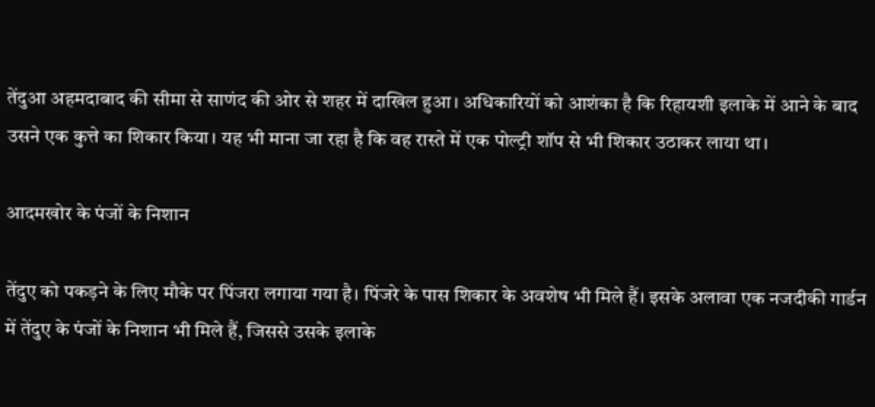तेंदुआ अहमदाबाद की सीमा से साणंद की ओर से शहर में दाखिल हुआ। अधिकारियों को आशंका है कि रिहायशी इलाके में आने के बाद उसने एक कुत्ते का शिकार किया। यह भी माना जा रहा है कि वह रास्ते में एक पोल्ट्री शॉप से भी शिकार उठाकर लाया था।

आदमखोर के पंजों के निशान

तेंदुए को पकड़ने के लिए मौके पर पिंजरा लगाया गया है। पिंजरे के पास शिकार के अवशेष भी मिले हैं। इसके अलावा एक नजदीकी गार्डन में तेंदुए के पंजों के निशान भी मिले हैं, जिससे उसके इलाके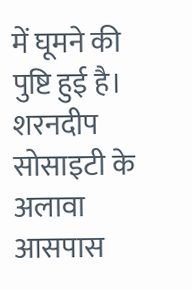में घूमने की पुष्टि हुई है। शरनदीप सोसाइटी के अलावा आसपास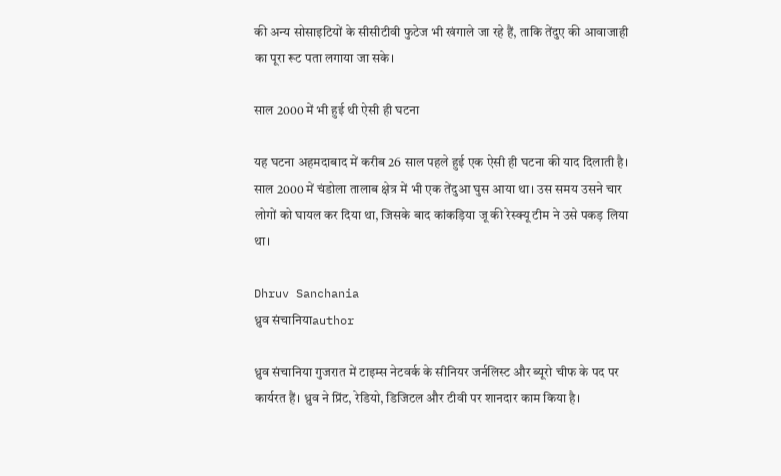की अन्य सोसाइटियों के सीसीटीवी फुटेज भी खंगाले जा रहे हैं, ताकि तेंदुए की आवाजाही का पूरा रूट पता लगाया जा सके।

साल 2000 में भी हुई थी ऐसी ही घटना

यह घटना अहमदाबाद में करीब 26 साल पहले हुई एक ऐसी ही घटना की याद दिलाती है। साल 2000 में चंडोला तालाब क्षेत्र में भी एक तेंदुआ घुस आया था। उस समय उसने चार लोगों को घायल कर दिया था, जिसके बाद कांकड़िया जू की रेस्क्यू टीम ने उसे पकड़ लिया था।

Dhruv Sanchania
ध्रुव संचानियाauthor

ध्रुव संचानिया गुजरात में टाइम्स नेटवर्क के सीनियर जर्नलिस्ट और ब्यूरो चीफ के पद पर कार्यरत हैं। ध्रुव ने प्रिंट, रेडियो, डिजिटल और टीवी पर शानदार काम किया है।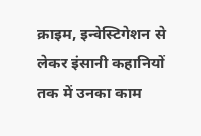क्राइम, इन्वेस्टिगेशन से लेकर इंसानी कहानियों तक में उनका काम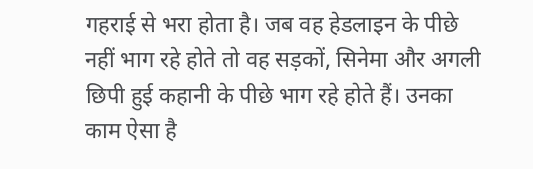गहराई से भरा होता है। जब वह हेडलाइन के पीछे नहीं भाग रहे होते तो वह सड़कों, सिनेमा और अगली छिपी हुई कहानी के पीछे भाग रहे होते हैं। उनका काम ऐसा है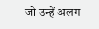जो उन्हें अलग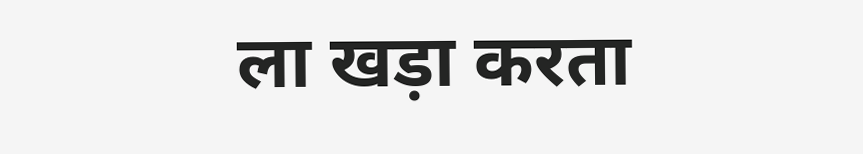ला खड़ा करता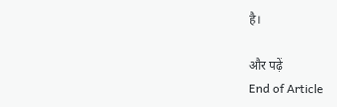है।

और पढ़ें
End of Article